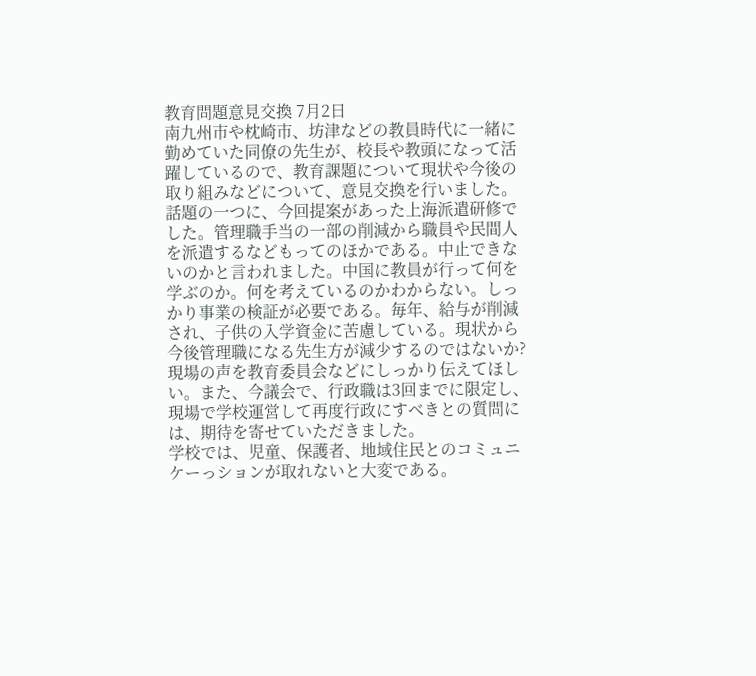教育問題意見交換 7月2日
南九州市や枕崎市、坊津などの教員時代に一緒に勤めていた同僚の先生が、校長や教頭になって活躍しているので、教育課題について現状や今後の取り組みなどについて、意見交換を行いました。
話題の一つに、今回提案があった上海派遣研修でした。管理職手当の一部の削減から職員や民間人を派遣するなどもってのほかである。中止できないのかと言われました。中国に教員が行って何を学ぶのか。何を考えているのかわからない。しっかり事業の検証が必要である。毎年、給与が削減され、子供の入学資金に苦慮している。現状から今後管理職になる先生方が減少するのではないか?
現場の声を教育委員会などにしっかり伝えてほしい。また、今議会で、行政職は3回までに限定し、現場で学校運営して再度行政にすべきとの質問には、期待を寄せていただきました。
学校では、児童、保護者、地域住民とのコミュニケーっションが取れないと大変である。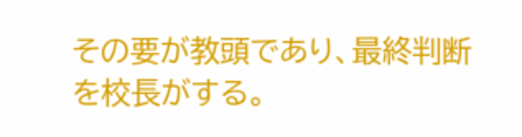その要が教頭であり、最終判断を校長がする。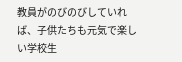教員がのびのびしていれば、子供たちも元気で楽しい学校生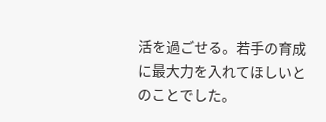活を過ごせる。若手の育成に最大力を入れてほしいとのことでした。